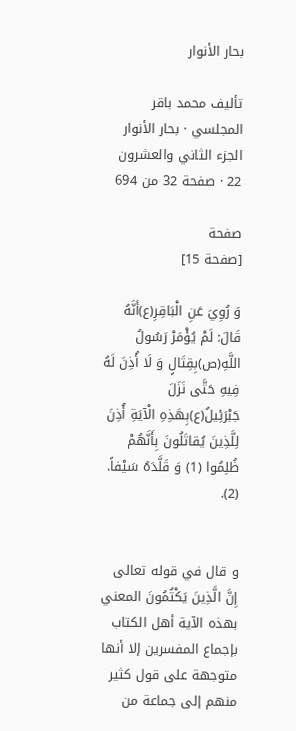بحار الأنوار

تأليف محمد باقر المجلسي · بحار الأنوار الجزء الثاني والعشرون 22 · صفحة 32 من 694

صفحة
[صفحة 15]

وَ رُوِيَ عَنِ الْبَاقِرِ(ع)أَنَّهُ قَالَ: لَمْ يُؤْمَرْ رَسُولُ اللَّهِ(ص)بِقِتَالٍ وَ لَا أُذِنَ لَهُ فِيهِ حَتَّى نَزَلَ جَبْرَئِيلُ(ع)بِهَذِهِ الْآيَةِ أُذِنَ لِلَّذِينَ يُقاتَلُونَ بِأَنَّهُمْ ظُلِمُوا (1) وَ قَلَّدَهُ سَيْفاً. (2).


و قال في قوله تعالى إِنَّ الَّذِينَ يَكْتُمُونَ المعني بهذه الآية أهل الكتاب بإجماع المفسرين إلا أنها متوجهة على قول كثير منهم إلى جماعة من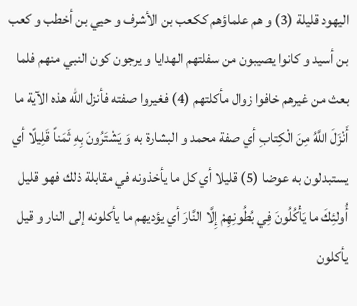اليهود قليلة (3) و هم علماؤهم ككعب بن الأشرف و حيي بن أخطب و كعب بن أسيد و كانوا يصيبون من سفلتهم الهدايا و يرجون كون النبي منهم فلما بعث من غيرهم خافوا زوال مأكلتهم (4) فغيروا صفته فأنزل الله هذه الآية ما أَنْزَلَ اللَّهُ مِنَ الْكِتابِ أي صفة محمد و البشارة به وَ يَشْتَرُونَ بِهِ ثَمَناً قَلِيلًا أي يستبدلون به عوضا (5) قليلا أي كل ما يأخذونه في مقابلة ذلك فهو قليل أُولئِكَ ما يَأْكُلُونَ فِي بُطُونِهِمْ إِلَّا النَّارَ أي يؤديهم ما يأكلونه إلى النار و قيل يأكلون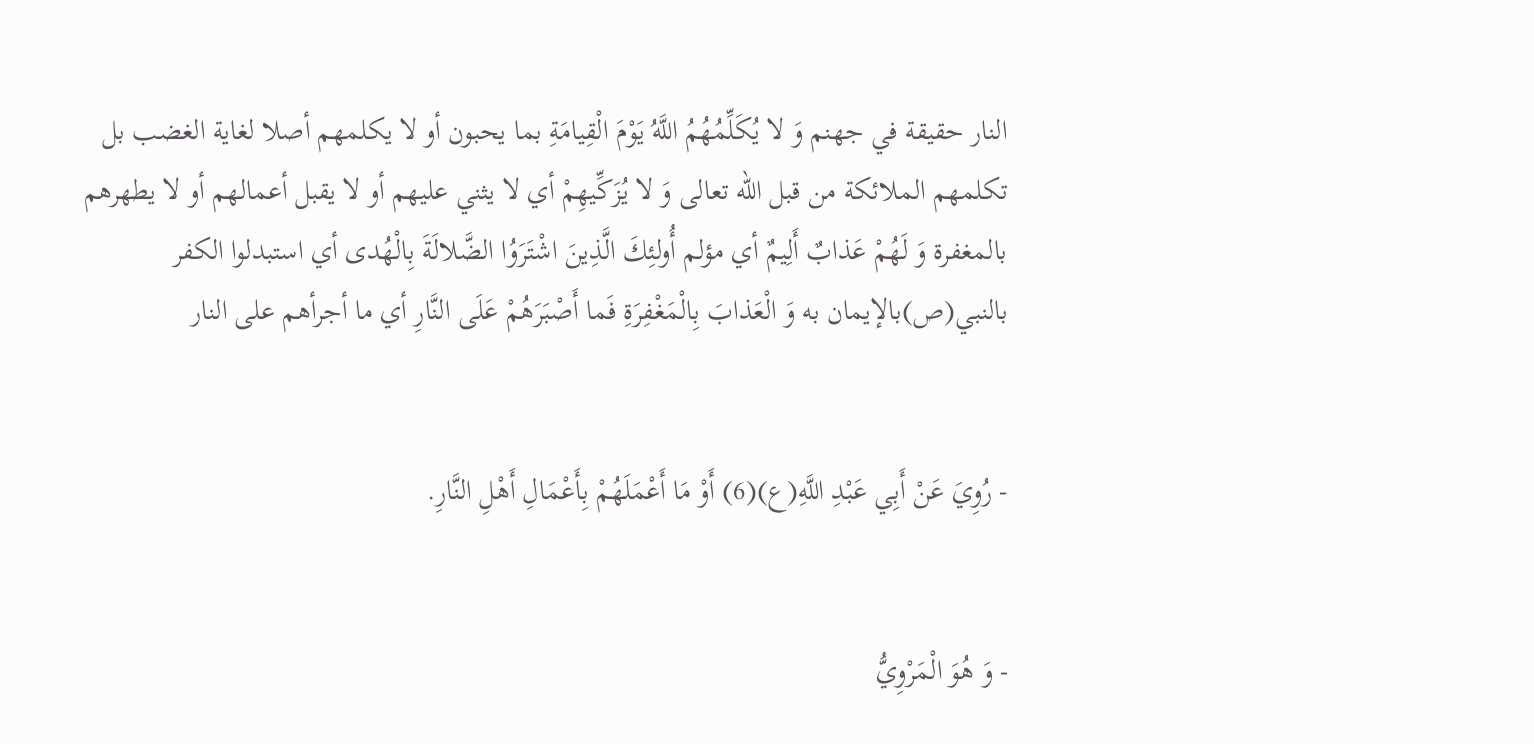النار حقيقة في جهنم وَ لا يُكَلِّمُهُمُ اللَّهُ يَوْمَ الْقِيامَةِ بما يحبون أو لا يكلمهم أصلا لغاية الغضب بل تكلمهم الملائكة من قبل الله تعالى وَ لا يُزَكِّيهِمْ أي لا يثني عليهم أو لا يقبل أعمالهم أو لا يطهرهم بالمغفرة وَ لَهُمْ عَذابٌ أَلِيمٌ أي مؤلم أُولئِكَ الَّذِينَ اشْتَرَوُا الضَّلالَةَ بِالْهُدى أي استبدلوا الكفر بالنبي(ص)بالإيمان به وَ الْعَذابَ بِالْمَغْفِرَةِ فَما أَصْبَرَهُمْ عَلَى النَّارِ أي ما أجرأهم على النار


- رُوِيَ عَنْ أَبِي عَبْدِ اللَّهِ(ع)(6) أَوْ مَا أَعْمَلَهُمْ بِأَعْمَالِ أَهْلِ النَّارِ.


- وَ هُوَ الْمَرْوِيُّ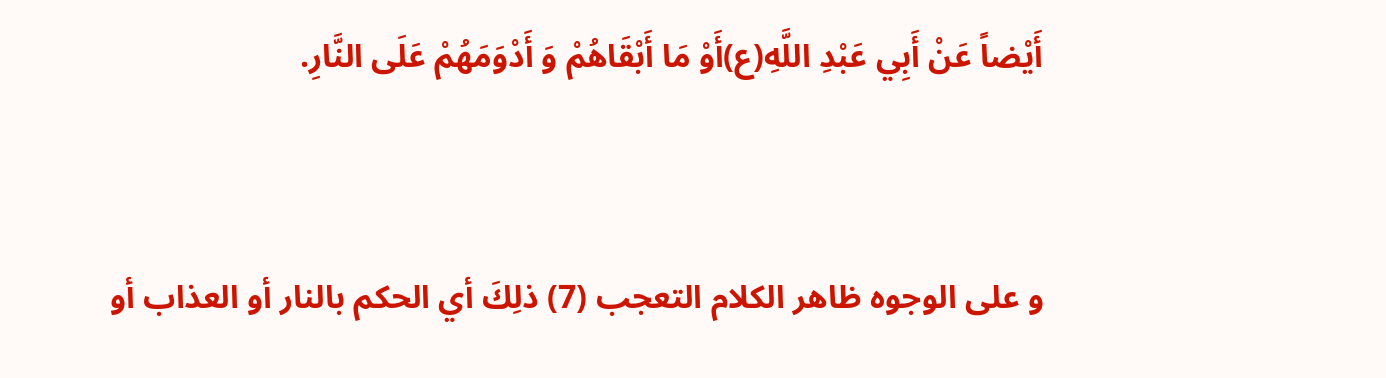أَيْضاً عَنْ أَبِي عَبْدِ اللَّهِ(ع)أَوْ مَا أَبْقَاهُمْ وَ أَدْوَمَهُمْ عَلَى النَّارِ.


و على الوجوه ظاهر الكلام التعجب (7) ذلِكَ أي الحكم بالنار أو العذاب أو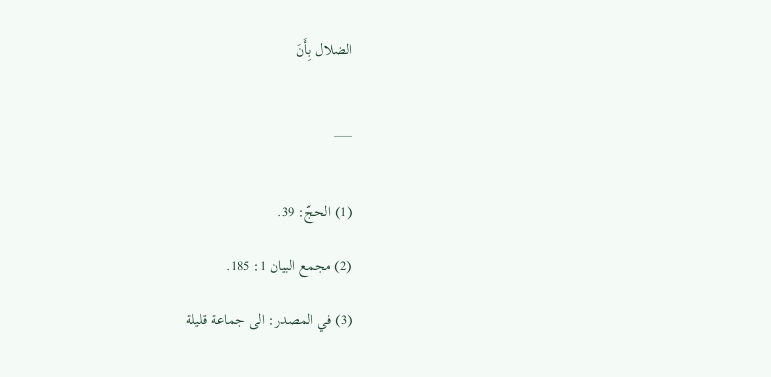الضلال بِأَنَ


___


(1) الحجّ: 39.

(2) مجمع البيان 1: 185.

(3) في المصدر: الى جماعة قليلة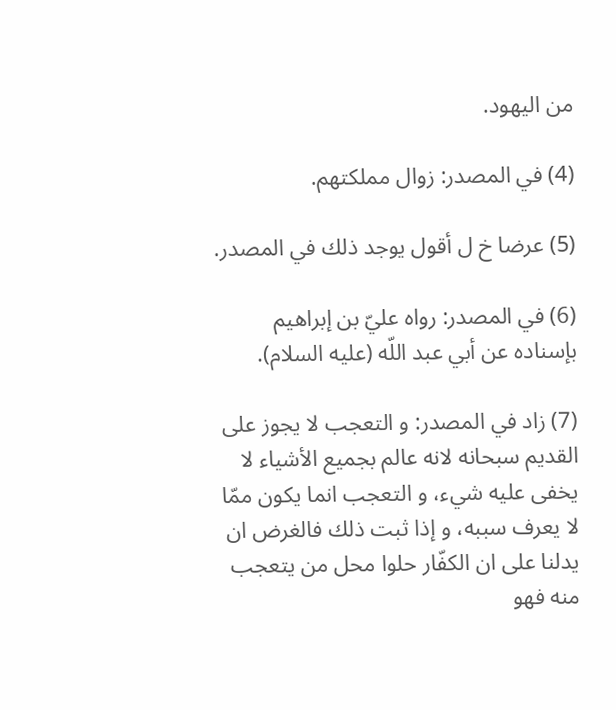من اليهود.

(4) في المصدر: زوال مملكتهم.

(5) عرضا خ ل أقول يوجد ذلك في المصدر.

(6) في المصدر: رواه عليّ بن إبراهيم بإسناده عن أبي عبد اللّه (عليه السلام).

(7) زاد في المصدر: و التعجب لا يجوز على القديم سبحانه لانه عالم بجميع الأشياء لا يخفى عليه شيء، و التعجب انما يكون ممّا لا يعرف سببه، و إذا ثبت ذلك فالغرض ان يدلنا على ان الكفّار حلوا محل من يتعجب منه فهو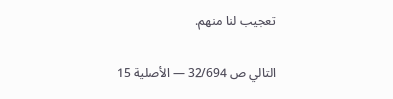تعجيب لنا منهم.

التالي ص 32/694 — الأصلية 15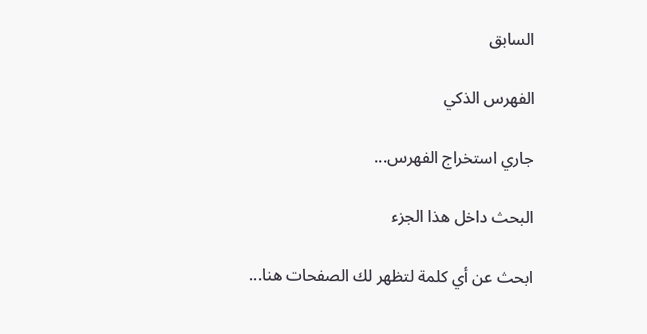السابق

الفهرس الذكي

جاري استخراج الفهرس...

البحث داخل هذا الجزء

ابحث عن أي كلمة لتظهر لك الصفحات هنا...